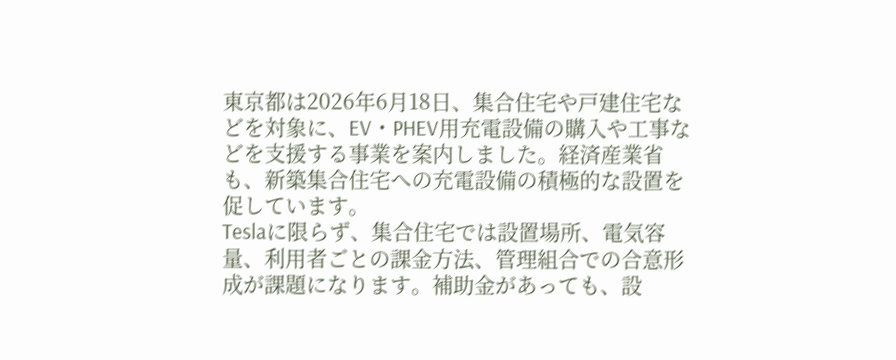東京都は2026年6月18日、集合住宅や戸建住宅などを対象に、EV・PHEV用充電設備の購入や工事などを支援する事業を案内しました。経済産業省も、新築集合住宅への充電設備の積極的な設置を促しています。
Teslaに限らず、集合住宅では設置場所、電気容量、利用者ごとの課金方法、管理組合での合意形成が課題になります。補助金があっても、設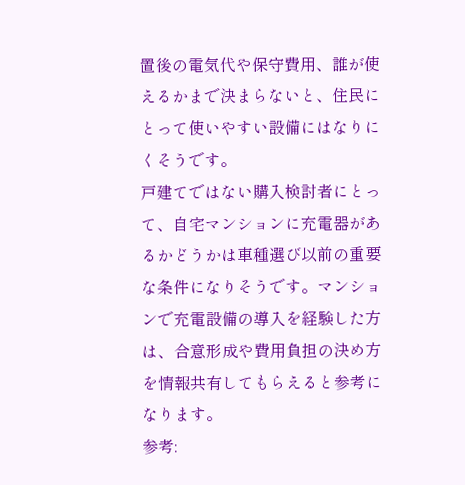置後の電気代や保守費用、誰が使えるかまで決まらないと、住民にとって使いやすい設備にはなりにくそうです。
戸建てではない購入検討者にとって、自宅マンションに充電器があるかどうかは車種選び以前の重要な条件になりそうです。マンションで充電設備の導入を経験した方は、合意形成や費用負担の決め方を情報共有してもらえると参考になります。
参考: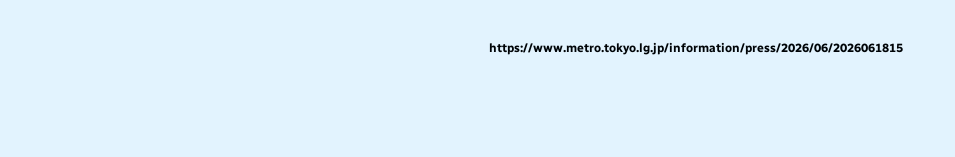https://www.metro.tokyo.lg.jp/information/press/2026/06/2026061815